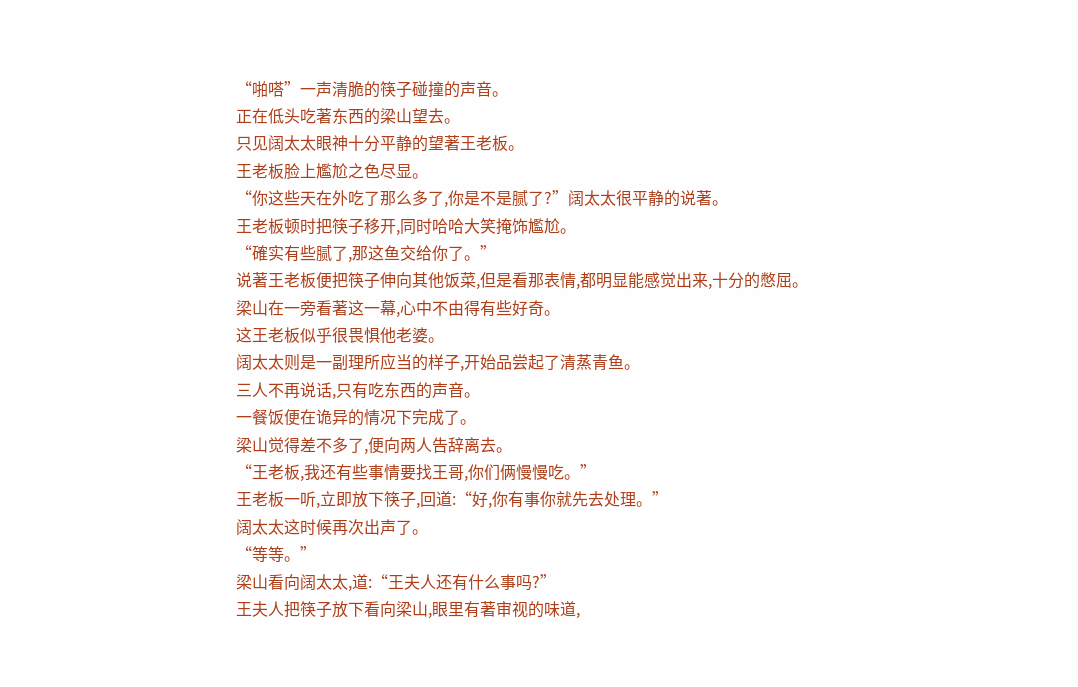“啪嗒”一声清脆的筷子碰撞的声音。
正在低头吃著东西的梁山望去。
只见阔太太眼神十分平静的望著王老板。
王老板脸上尷尬之色尽显。
“你这些天在外吃了那么多了,你是不是腻了?”阔太太很平静的说著。
王老板顿时把筷子移开,同时哈哈大笑掩饰尷尬。
“確实有些腻了,那这鱼交给你了。”
说著王老板便把筷子伸向其他饭菜,但是看那表情,都明显能感觉出来,十分的憋屈。
梁山在一旁看著这一幕,心中不由得有些好奇。
这王老板似乎很畏惧他老婆。
阔太太则是一副理所应当的样子,开始品尝起了清蒸青鱼。
三人不再说话,只有吃东西的声音。
一餐饭便在诡异的情况下完成了。
梁山觉得差不多了,便向两人告辞离去。
“王老板,我还有些事情要找王哥,你们俩慢慢吃。”
王老板一听,立即放下筷子,回道:“好,你有事你就先去处理。”
阔太太这时候再次出声了。
“等等。”
梁山看向阔太太,道:“王夫人还有什么事吗?”
王夫人把筷子放下看向梁山,眼里有著审视的味道,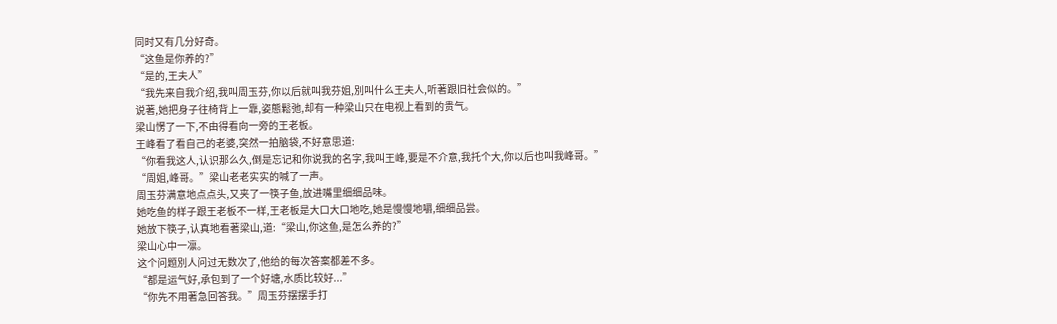同时又有几分好奇。
“这鱼是你养的?”
“是的,王夫人”
“我先来自我介绍,我叫周玉芬,你以后就叫我芬姐,別叫什么王夫人,听著跟旧社会似的。”
说著,她把身子往椅背上一靠,姿態鬆弛,却有一种梁山只在电视上看到的贵气。
梁山愣了一下,不由得看向一旁的王老板。
王峰看了看自己的老婆,突然一拍脑袋,不好意思道:
“你看我这人,认识那么久,倒是忘记和你说我的名字,我叫王峰,要是不介意,我托个大,你以后也叫我峰哥。”
“周姐,峰哥。”梁山老老实实的喊了一声。
周玉芬满意地点点头,又夹了一筷子鱼,放进嘴里细细品味。
她吃鱼的样子跟王老板不一样,王老板是大口大口地吃,她是慢慢地嚼,细细品尝。
她放下筷子,认真地看著梁山,道:“梁山,你这鱼,是怎么养的?”
梁山心中一凛。
这个问题別人问过无数次了,他给的每次答案都差不多。
“都是运气好,承包到了一个好塘,水质比较好...”
“你先不用著急回答我。”周玉芬摆摆手打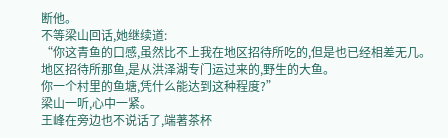断他。
不等梁山回话,她继续道:
“你这青鱼的口感,虽然比不上我在地区招待所吃的,但是也已经相差无几。
地区招待所那鱼,是从洪泽湖专门运过来的,野生的大鱼。
你一个村里的鱼塘,凭什么能达到这种程度?”
梁山一听,心中一紧。
王峰在旁边也不说话了,端著茶杯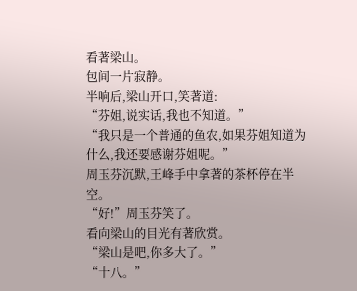看著梁山。
包间一片寂静。
半响后,梁山开口,笑著道:
“芬姐,说实话,我也不知道。”
“我只是一个普通的鱼农,如果芬姐知道为什么,我还要感谢芬姐呢。”
周玉芬沉默,王峰手中拿著的茶杯停在半空。
“好!”周玉芬笑了。
看向梁山的目光有著欣赏。
“梁山是吧,你多大了。”
“十八。”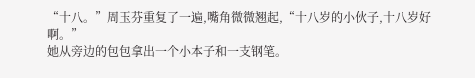“十八。”周玉芬重复了一遍,嘴角微微翘起,“十八岁的小伙子,十八岁好啊。”
她从旁边的包包拿出一个小本子和一支钢笔。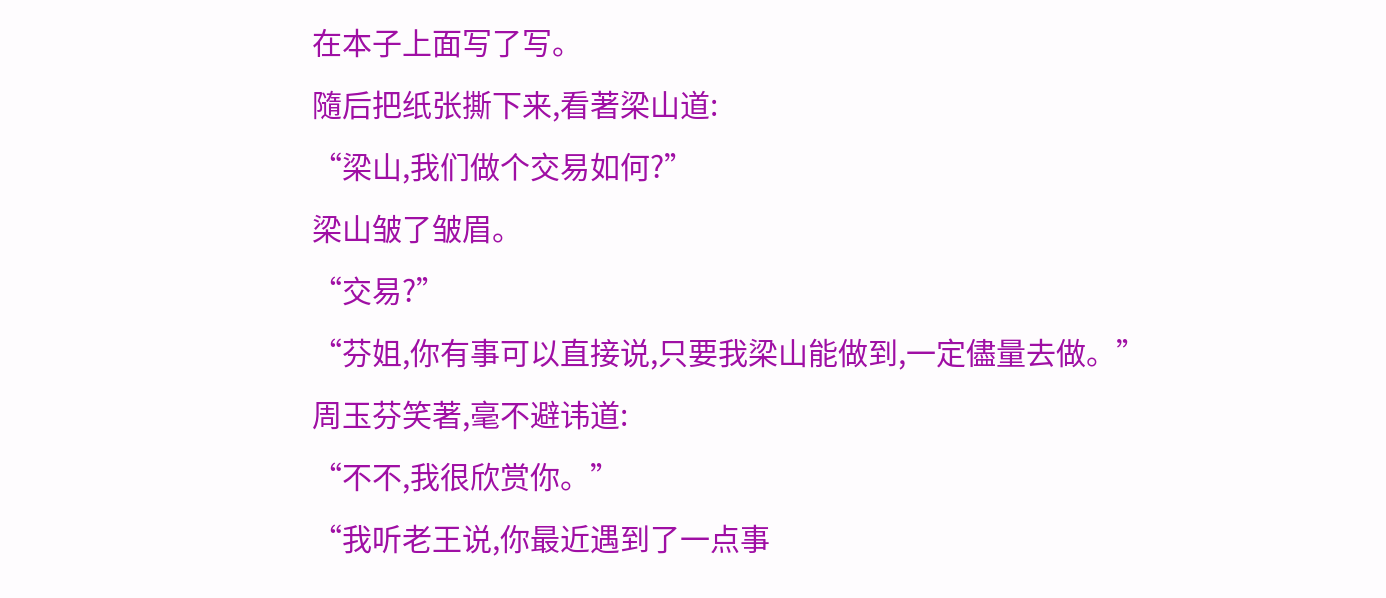在本子上面写了写。
隨后把纸张撕下来,看著梁山道:
“梁山,我们做个交易如何?”
梁山皱了皱眉。
“交易?”
“芬姐,你有事可以直接说,只要我梁山能做到,一定儘量去做。”
周玉芬笑著,毫不避讳道:
“不不,我很欣赏你。”
“我听老王说,你最近遇到了一点事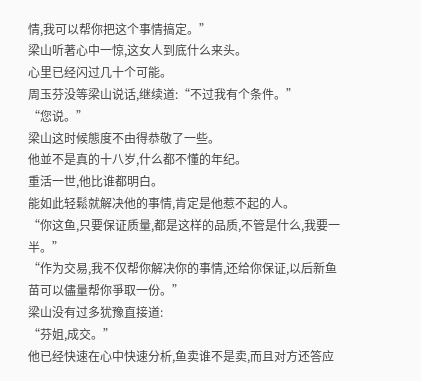情,我可以帮你把这个事情搞定。”
梁山听著心中一惊,这女人到底什么来头。
心里已经闪过几十个可能。
周玉芬没等梁山说话,继续道:“不过我有个条件。”
“您说。”
梁山这时候態度不由得恭敬了一些。
他並不是真的十八岁,什么都不懂的年纪。
重活一世,他比谁都明白。
能如此轻鬆就解决他的事情,肯定是他惹不起的人。
“你这鱼,只要保证质量,都是这样的品质,不管是什么,我要一半。”
“作为交易,我不仅帮你解决你的事情,还给你保证,以后新鱼苗可以儘量帮你爭取一份。”
梁山没有过多犹豫直接道:
“芬姐,成交。”
他已经快速在心中快速分析,鱼卖谁不是卖,而且对方还答应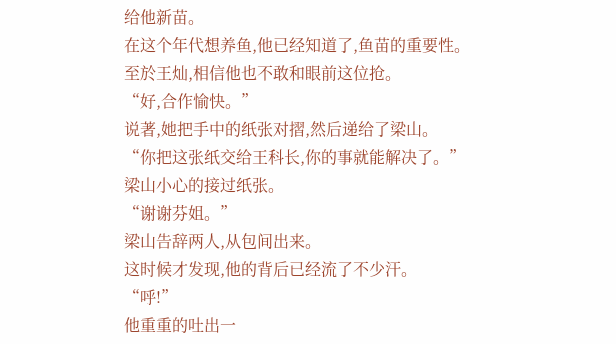给他新苗。
在这个年代想养鱼,他已经知道了,鱼苗的重要性。
至於王灿,相信他也不敢和眼前这位抢。
“好,合作愉快。”
说著,她把手中的纸张对摺,然后递给了梁山。
“你把这张纸交给王科长,你的事就能解决了。”
梁山小心的接过纸张。
“谢谢芬姐。”
梁山告辞两人,从包间出来。
这时候才发现,他的背后已经流了不少汗。
“呼!”
他重重的吐出一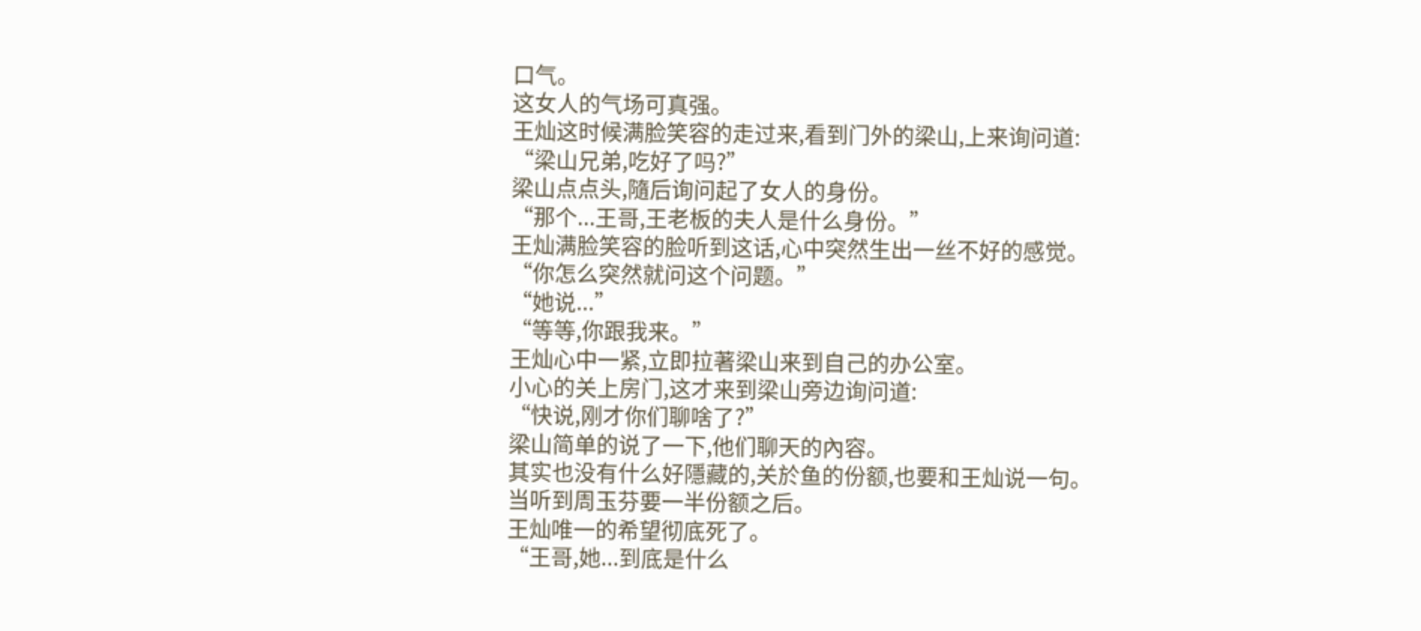口气。
这女人的气场可真强。
王灿这时候满脸笑容的走过来,看到门外的梁山,上来询问道:
“梁山兄弟,吃好了吗?”
梁山点点头,隨后询问起了女人的身份。
“那个...王哥,王老板的夫人是什么身份。”
王灿满脸笑容的脸听到这话,心中突然生出一丝不好的感觉。
“你怎么突然就问这个问题。”
“她说...”
“等等,你跟我来。”
王灿心中一紧,立即拉著梁山来到自己的办公室。
小心的关上房门,这才来到梁山旁边询问道:
“快说,刚才你们聊啥了?”
梁山简单的说了一下,他们聊天的內容。
其实也没有什么好隱藏的,关於鱼的份额,也要和王灿说一句。
当听到周玉芬要一半份额之后。
王灿唯一的希望彻底死了。
“王哥,她...到底是什么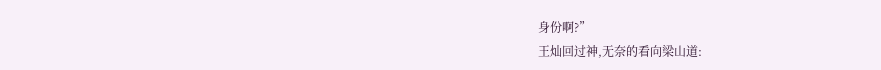身份啊?”
王灿回过神,无奈的看向梁山道: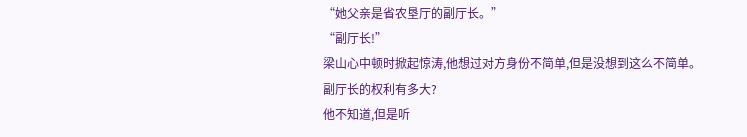“她父亲是省农垦厅的副厅长。”
“副厅长!”
梁山心中顿时掀起惊涛,他想过对方身份不简单,但是没想到这么不简单。
副厅长的权利有多大?
他不知道,但是听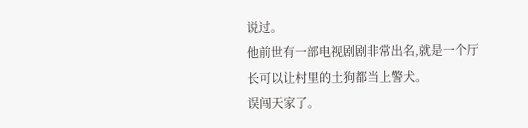说过。
他前世有一部电视剧剧非常出名,就是一个厅长可以让村里的土狗都当上警犬。
误闯天家了。